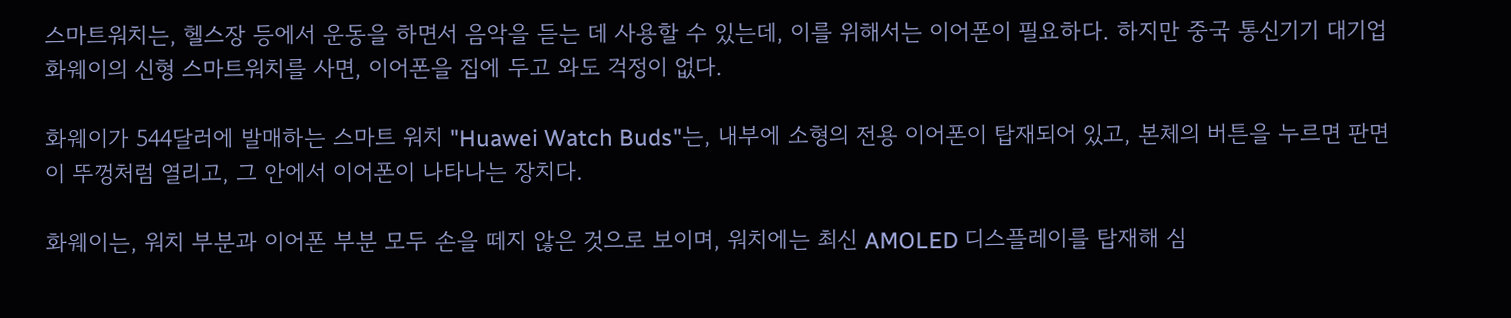스마트워치는, 헬스장 등에서 운동을 하면서 음악을 듣는 데 사용할 수 있는데, 이를 위해서는 이어폰이 필요하다. 하지만 중국 통신기기 대기업 화웨이의 신형 스마트워치를 사면, 이어폰을 집에 두고 와도 걱정이 없다.

화웨이가 544달러에 발매하는 스마트 워치 "Huawei Watch Buds"는, 내부에 소형의 전용 이어폰이 탑재되어 있고, 본체의 버튼을 누르면 판면이 뚜껑처럼 열리고, 그 안에서 이어폰이 나타나는 장치다.

화웨이는, 워치 부분과 이어폰 부분 모두 손을 떼지 않은 것으로 보이며, 워치에는 최신 AMOLED 디스플레이를 탑재해 심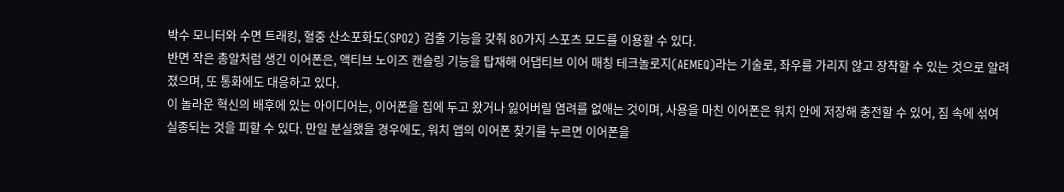박수 모니터와 수면 트래킹, 혈중 산소포화도(SPO2) 검출 기능을 갖춰 80가지 스포츠 모드를 이용할 수 있다.
반면 작은 총알처럼 생긴 이어폰은, 액티브 노이즈 캔슬링 기능을 탑재해 어댑티브 이어 매칭 테크놀로지(AEMEQ)라는 기술로, 좌우를 가리지 않고 장착할 수 있는 것으로 알려졌으며, 또 통화에도 대응하고 있다.
이 놀라운 혁신의 배후에 있는 아이디어는, 이어폰을 집에 두고 왔거나 잃어버릴 염려를 없애는 것이며, 사용을 마친 이어폰은 워치 안에 저장해 충전할 수 있어, 짐 속에 섞여 실종되는 것을 피할 수 있다. 만일 분실했을 경우에도, 워치 앱의 이어폰 찾기를 누르면 이어폰을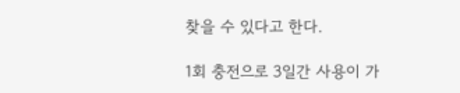찾을 수 있다고 한다.

1회 충전으로 3일간 사용이 가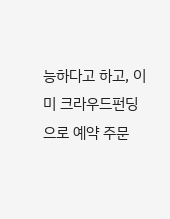능하다고 하고, 이미 크라우드펀딩으로 예약 주문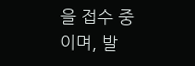을 접수 중이며, 발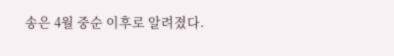송은 4월 중순 이후로 알려졌다.